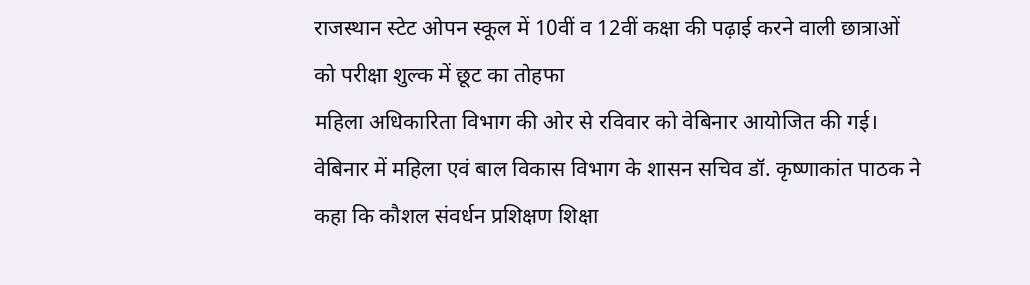राजस्थान स्टेट ओपन स्कूल में 10वीं व 12वीं कक्षा की पढ़ाई करने वाली छात्राओं को परीक्षा शुल्क में छूट का तोहफा
महिला अधिकारिता विभाग की ओर से रविवार को वेबिनार आयोजित की गई। वेबिनार में महिला एवं बाल विकास विभाग के शासन सचिव डॉ. कृष्णाकांत पाठक ने कहा कि कौशल संवर्धन प्रशिक्षण शिक्षा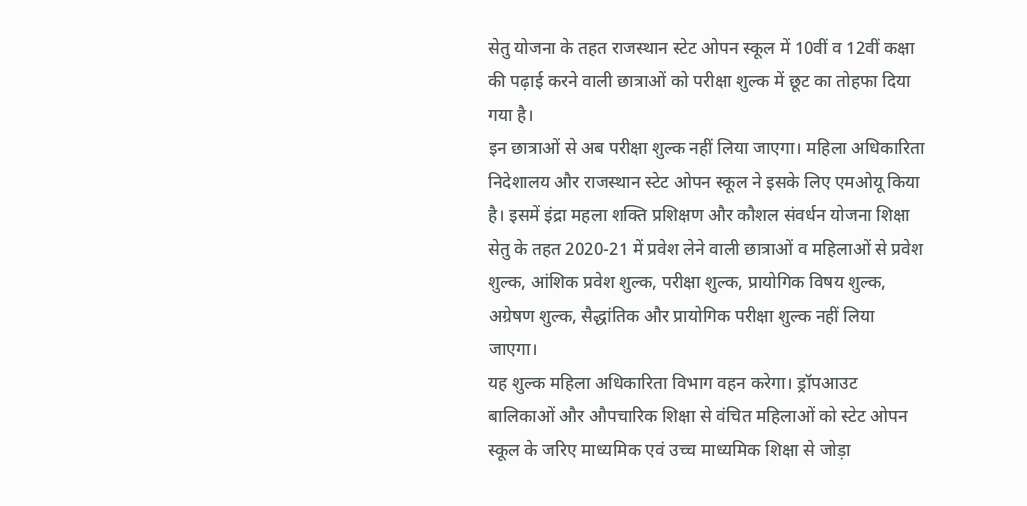सेतु योजना के तहत राजस्थान स्टेट ओपन स्कूल में 10वीं व 12वीं कक्षा की पढ़ाई करने वाली छात्राओं को परीक्षा शुल्क में छूट का तोहफा दिया गया है।
इन छात्राओं से अब परीक्षा शुल्क नहीं लिया जाएगा। महिला अधिकारिता निदेशालय और राजस्थान स्टेट ओपन स्कूल ने इसके लिए एमओयू किया है। इसमें इंद्रा महला शक्ति प्रशिक्षण और कौशल संवर्धन योजना शिक्षा सेतु के तहत 2020-21 में प्रवेश लेने वाली छात्राओं व महिलाओं से प्रवेश शुल्क, आंशिक प्रवेश शुल्क, परीक्षा शुल्क, प्रायोगिक विषय शुल्क, अग्रेषण शुल्क, सैद्धांतिक और प्रायोगिक परीक्षा शुल्क नहीं लिया जाएगा।
यह शुल्क महिला अधिकारिता विभाग वहन करेगा। ड्रॉपआउट बालिकाओं और औपचारिक शिक्षा से वंचित महिलाओं को स्टेट ओपन स्कूल के जरिए माध्यमिक एवं उच्च माध्यमिक शिक्षा से जोड़ा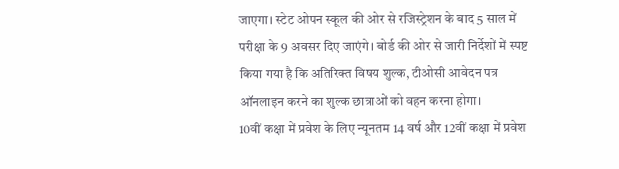जाएगा। स्टेट ओपन स्कूल की ओर से रजिस्ट्रेशन के बाद 5 साल में परीक्षा के 9 अवसर दिए जाएंगे। बोर्ड की ओर से जारी निर्देशों में स्पष्ट किया गया है कि अतिरिक्त विषय शुल्क, टीओसी आवेदन पत्र ऑनलाइन करने का शुल्क छात्राओं को वहन करना होगा।
10वीं कक्षा में प्रवेश के लिए न्यूनतम 14 वर्ष और 12वीं कक्षा में प्रवेश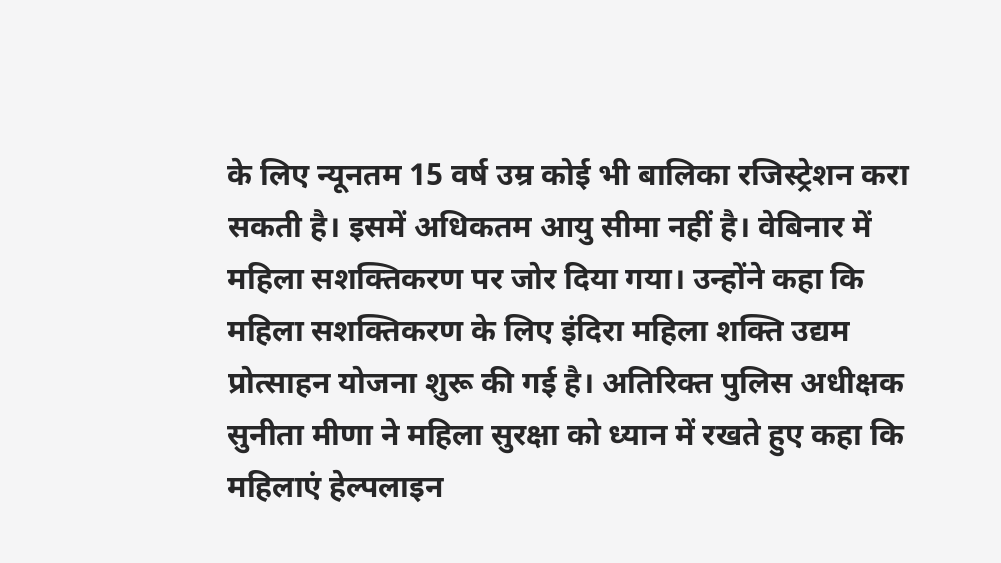के लिए न्यूनतम 15 वर्ष उम्र कोई भी बालिका रजिस्ट्रेशन करा सकती है। इसमें अधिकतम आयु सीमा नहीं है। वेबिनार में महिला सशक्तिकरण पर जोर दिया गया। उन्होंने कहा कि महिला सशक्तिकरण के लिए इंदिरा महिला शक्ति उद्यम प्रोत्साहन योजना शुरू की गई है। अतिरिक्त पुलिस अधीक्षक सुनीता मीणा ने महिला सुरक्षा को ध्यान में रखते हुए कहा कि महिलाएं हेल्पलाइन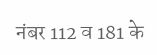नंबर 112 व 181 के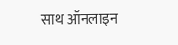साथ ऑनलाइन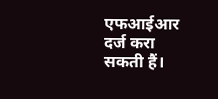एफआईआर दर्ज करा सकती हैं।